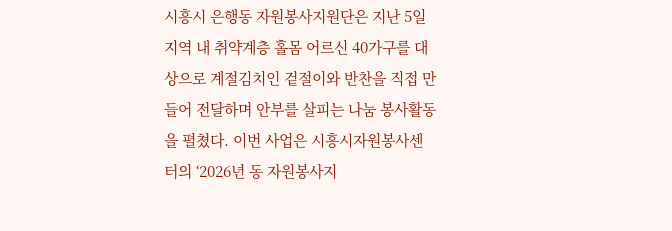시흥시 은행동 자원봉사지원단은 지난 5일 지역 내 취약계층 홀몸 어르신 40가구를 대상으로 계절김치인 겉절이와 반찬을 직접 만들어 전달하며 안부를 살피는 나눔 봉사활동을 펼쳤다. 이번 사업은 시흥시자원봉사센터의 ‘2026년 동 자원봉사지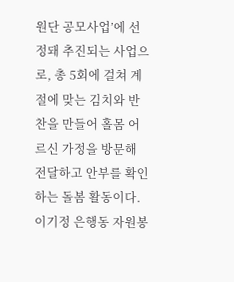원단 공모사업’에 선정돼 추진되는 사업으로, 총 5회에 걸쳐 계절에 맞는 김치와 반찬을 만들어 홀몸 어르신 가정을 방문해 전달하고 안부를 확인하는 돌봄 활동이다. 이기정 은행동 자원봉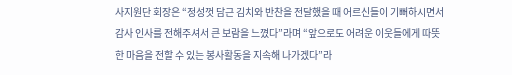사지원단 회장은 “정성껏 담근 김치와 반찬을 전달했을 때 어르신들이 기뻐하시면서 감사 인사를 전해주셔서 큰 보람을 느꼈다”라며 “앞으로도 어려운 이웃들에게 따뜻한 마음을 전할 수 있는 봉사활동을 지속해 나가겠다”라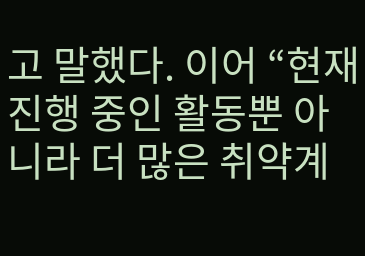고 말했다. 이어 “현재 진행 중인 활동뿐 아니라 더 많은 취약계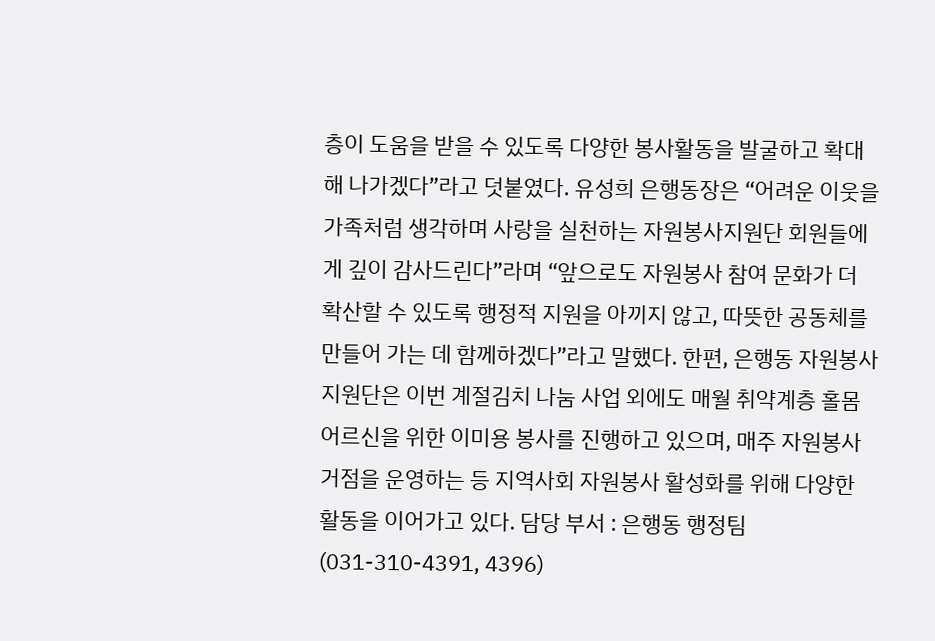층이 도움을 받을 수 있도록 다양한 봉사활동을 발굴하고 확대해 나가겠다”라고 덧붙였다. 유성희 은행동장은 “어려운 이웃을 가족처럼 생각하며 사랑을 실천하는 자원봉사지원단 회원들에게 깊이 감사드린다”라며 “앞으로도 자원봉사 참여 문화가 더 확산할 수 있도록 행정적 지원을 아끼지 않고, 따뜻한 공동체를 만들어 가는 데 함께하겠다”라고 말했다. 한편, 은행동 자원봉사지원단은 이번 계절김치 나눔 사업 외에도 매월 취약계층 홀몸 어르신을 위한 이미용 봉사를 진행하고 있으며, 매주 자원봉사 거점을 운영하는 등 지역사회 자원봉사 활성화를 위해 다양한 활동을 이어가고 있다. 담당 부서 : 은행동 행정팀 (031-310-4391, 4396)